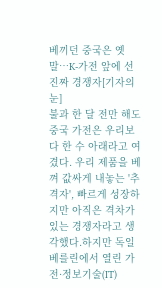베끼던 중국은 옛말…K-가전 앞에 선 진짜 경쟁자[기자의눈]
불과 한 달 전만 해도 중국 가전은 우리보다 한 수 아래라고 여겼다. 우리 제품을 베껴 값싸게 내놓는 '추격자', 빠르게 성장하지만 아직은 격차가 있는 경쟁자라고 생각했다.하지만 독일 베를린에서 열린 가전·정보기술(IT)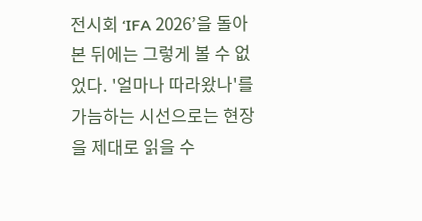전시회 ‘IFA 2026’을 돌아본 뒤에는 그렇게 볼 수 없었다. '얼마나 따라왔나'를 가늠하는 시선으로는 현장을 제대로 읽을 수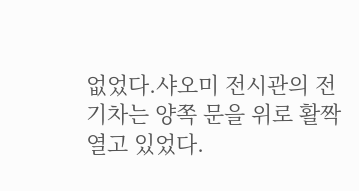없었다.샤오미 전시관의 전기차는 양쪽 문을 위로 활짝 열고 있었다.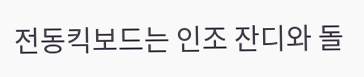전동킥보드는 인조 잔디와 돌